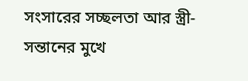সংসারের সচ্ছলতা আর স্ত্রী-সন্তানের মুখে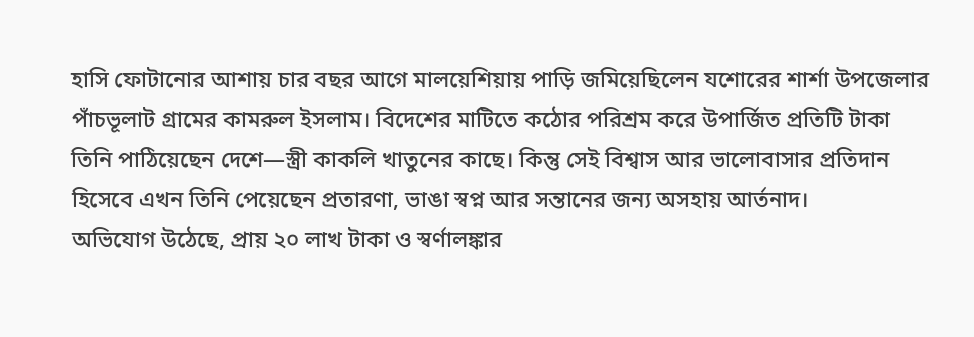হাসি ফোটানোর আশায় চার বছর আগে মালয়েশিয়ায় পাড়ি জমিয়েছিলেন যশোরের শার্শা উপজেলার পাঁচভূলাট গ্রামের কামরুল ইসলাম। বিদেশের মাটিতে কঠোর পরিশ্রম করে উপার্জিত প্রতিটি টাকা তিনি পাঠিয়েছেন দেশে—স্ত্রী কাকলি খাতুনের কাছে। কিন্তু সেই বিশ্বাস আর ভালোবাসার প্রতিদান হিসেবে এখন তিনি পেয়েছেন প্রতারণা, ভাঙা স্বপ্ন আর সন্তানের জন্য অসহায় আর্তনাদ।
অভিযোগ উঠেছে, প্রায় ২০ লাখ টাকা ও স্বর্ণালঙ্কার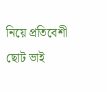নিয়ে প্রতিবেশী ছোট ভাই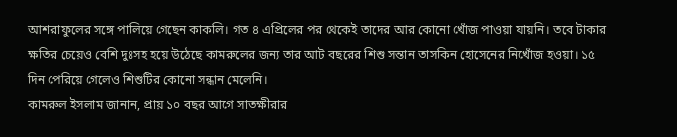আশরাফুলের সঙ্গে পালিয়ে গেছেন কাকলি। গত ৪ এপ্রিলের পর থেকেই তাদের আর কোনো খোঁজ পাওয়া যায়নি। তবে টাকার ক্ষতির চেয়েও বেশি দুঃসহ হয়ে উঠেছে কামরুলের জন্য তার আট বছরের শিশু সন্তান তাসকিন হোসেনের নিখোঁজ হওয়া। ১৫ দিন পেরিয়ে গেলেও শিশুটির কোনো সন্ধান মেলেনি।
কামরুল ইসলাম জানান, প্রায় ১০ বছর আগে সাতক্ষীরার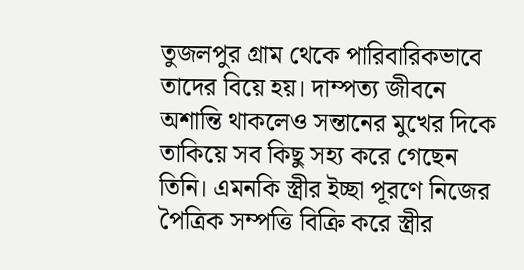তুজলপুর গ্রাম থেকে পারিবারিকভাবে তাদের বিয়ে হয়। দাম্পত্য জীবনে অশান্তি থাকলেও সন্তানের মুখের দিকে তাকিয়ে সব কিছু সহ্য করে গেছেন তিনি। এমনকি স্ত্রীর ইচ্ছা পূরণে নিজের পৈত্রিক সম্পত্তি বিক্রি করে স্ত্রীর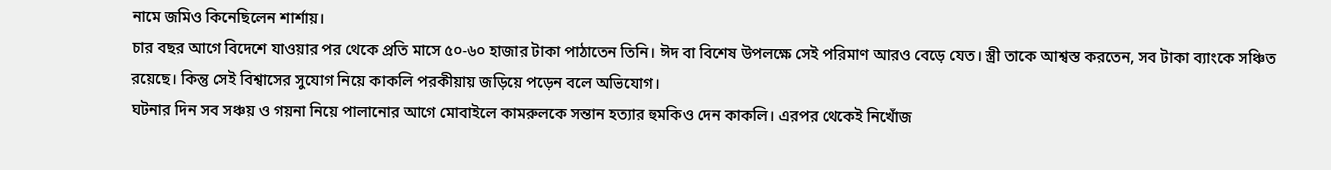নামে জমিও কিনেছিলেন শার্শায়।
চার বছর আগে বিদেশে যাওয়ার পর থেকে প্রতি মাসে ৫০-৬০ হাজার টাকা পাঠাতেন তিনি। ঈদ বা বিশেষ উপলক্ষে সেই পরিমাণ আরও বেড়ে যেত। স্ত্রী তাকে আশ্বস্ত করতেন, সব টাকা ব্যাংকে সঞ্চিত রয়েছে। কিন্তু সেই বিশ্বাসের সুযোগ নিয়ে কাকলি পরকীয়ায় জড়িয়ে পড়েন বলে অভিযোগ।
ঘটনার দিন সব সঞ্চয় ও গয়না নিয়ে পালানোর আগে মোবাইলে কামরুলকে সন্তান হত্যার হুমকিও দেন কাকলি। এরপর থেকেই নিখোঁজ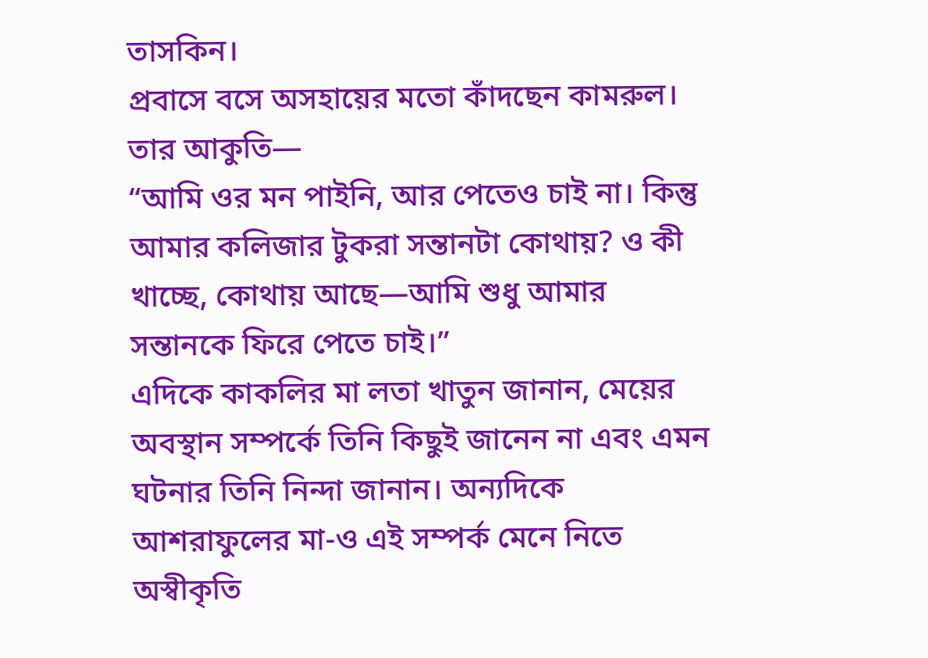তাসকিন।
প্রবাসে বসে অসহায়ের মতো কাঁদছেন কামরুল। তার আকুতি—
“আমি ওর মন পাইনি, আর পেতেও চাই না। কিন্তু আমার কলিজার টুকরা সন্তানটা কোথায়? ও কী খাচ্ছে, কোথায় আছে—আমি শুধু আমার সন্তানকে ফিরে পেতে চাই।”
এদিকে কাকলির মা লতা খাতুন জানান, মেয়ের অবস্থান সম্পর্কে তিনি কিছুই জানেন না এবং এমন ঘটনার তিনি নিন্দা জানান। অন্যদিকে আশরাফুলের মা-ও এই সম্পর্ক মেনে নিতে অস্বীকৃতি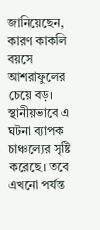জানিয়েছেন, কারণ কাকলি বয়সে আশরাফুলের চেয়ে বড়।
স্থানীয়ভাবে এ ঘটনা ব্যাপক চাঞ্চল্যের সৃষ্টি করেছে। তবে এখনো পর্যন্ত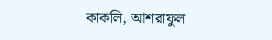কাকলি, আশরাফুল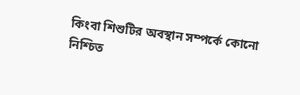কিংবা শিশুটির অবস্থান সম্পর্কে কোনো নিশ্চিত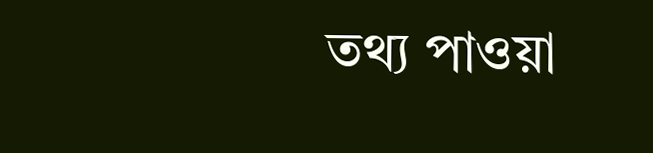তথ্য পাওয়া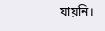যায়নি।